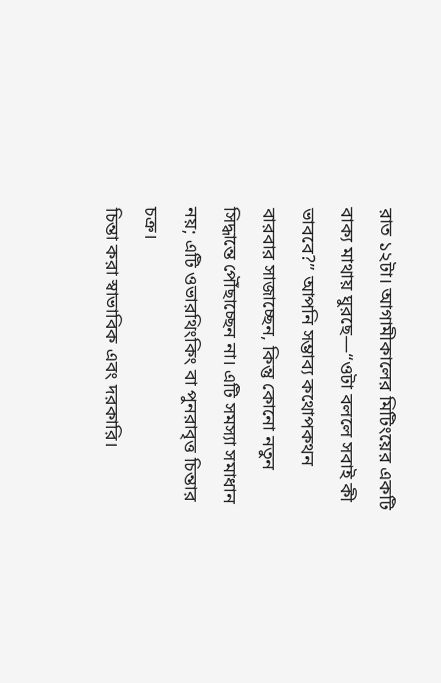রাত ১২টা। আগামীকালের মিটিংয়ের একটি বাক্য মাথায় ঘুরছে—“ওটা বললে সবাই কী ভাববে?” আপনি সম্ভাব্য কথোপকথন বারবার সাজাচ্ছেন, কিন্তু কোনো নতুন সিদ্ধান্তে পৌঁছাচ্ছেন না। এটি সমস্যা সমাধান নয়; এটি ওভারথিংকিং বা পুনরাবৃত্ত চিন্তার চক্র।
চিন্তা করা স্বাভাবিক এবং দরকারি।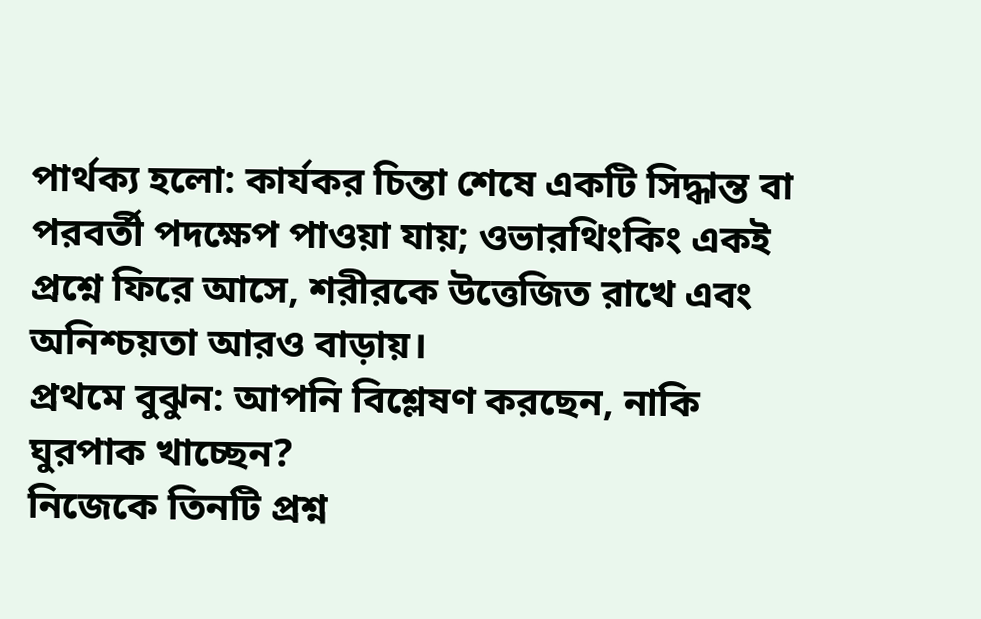পার্থক্য হলো: কার্যকর চিন্তা শেষে একটি সিদ্ধান্ত বা পরবর্তী পদক্ষেপ পাওয়া যায়; ওভারথিংকিং একই প্রশ্নে ফিরে আসে, শরীরকে উত্তেজিত রাখে এবং অনিশ্চয়তা আরও বাড়ায়।
প্রথমে বুঝুন: আপনি বিশ্লেষণ করছেন, নাকি ঘুরপাক খাচ্ছেন?
নিজেকে তিনটি প্রশ্ন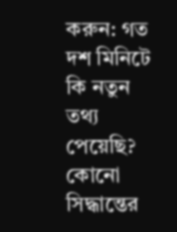করুন: গত দশ মিনিটে কি নতুন তথ্য পেয়েছি? কোনো সিদ্ধান্তের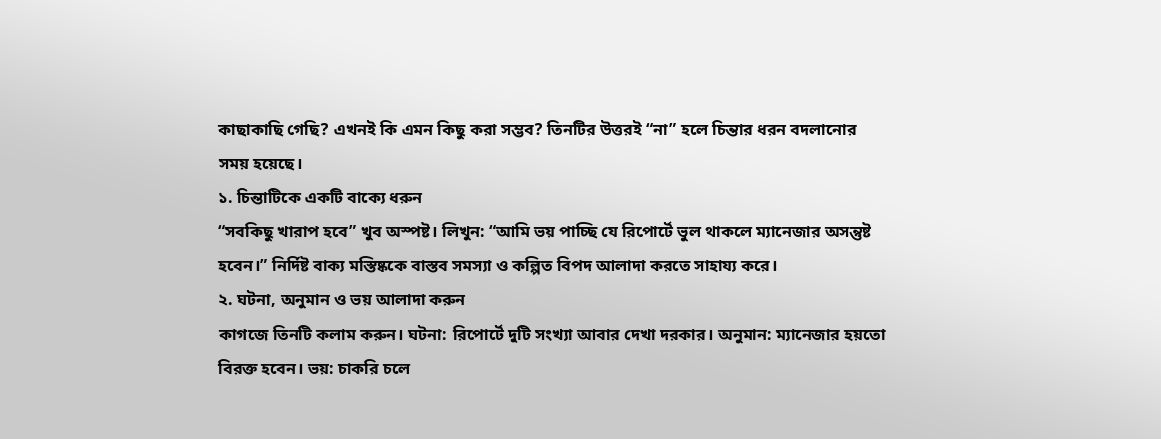কাছাকাছি গেছি? এখনই কি এমন কিছু করা সম্ভব? তিনটির উত্তরই “না” হলে চিন্তার ধরন বদলানোর সময় হয়েছে।
১. চিন্তাটিকে একটি বাক্যে ধরুন
“সবকিছু খারাপ হবে” খুব অস্পষ্ট। লিখুন: “আমি ভয় পাচ্ছি যে রিপোর্টে ভুল থাকলে ম্যানেজার অসন্তুষ্ট হবেন।” নির্দিষ্ট বাক্য মস্তিষ্ককে বাস্তব সমস্যা ও কল্পিত বিপদ আলাদা করতে সাহায্য করে।
২. ঘটনা, অনুমান ও ভয় আলাদা করুন
কাগজে তিনটি কলাম করুন। ঘটনা: রিপোর্টে দুটি সংখ্যা আবার দেখা দরকার। অনুমান: ম্যানেজার হয়তো বিরক্ত হবেন। ভয়: চাকরি চলে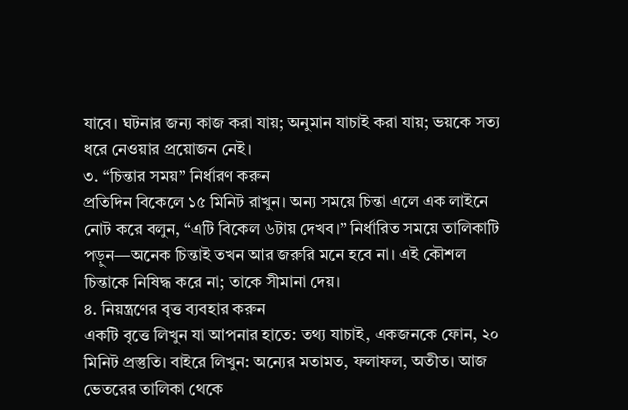যাবে। ঘটনার জন্য কাজ করা যায়; অনুমান যাচাই করা যায়; ভয়কে সত্য ধরে নেওয়ার প্রয়োজন নেই।
৩. “চিন্তার সময়” নির্ধারণ করুন
প্রতিদিন বিকেলে ১৫ মিনিট রাখুন। অন্য সময়ে চিন্তা এলে এক লাইনে নোট করে বলুন, “এটি বিকেল ৬টায় দেখব।” নির্ধারিত সময়ে তালিকাটি পড়ুন—অনেক চিন্তাই তখন আর জরুরি মনে হবে না। এই কৌশল চিন্তাকে নিষিদ্ধ করে না; তাকে সীমানা দেয়।
৪. নিয়ন্ত্রণের বৃত্ত ব্যবহার করুন
একটি বৃত্তে লিখুন যা আপনার হাতে: তথ্য যাচাই, একজনকে ফোন, ২০ মিনিট প্রস্তুতি। বাইরে লিখুন: অন্যের মতামত, ফলাফল, অতীত। আজ ভেতরের তালিকা থেকে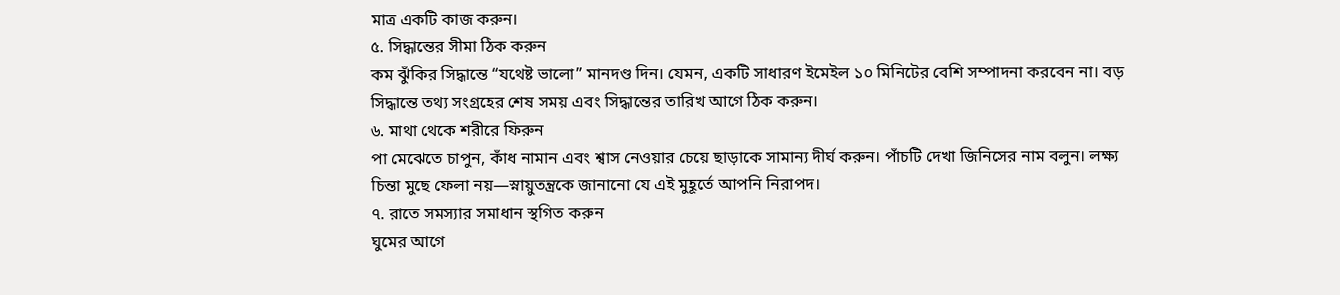মাত্র একটি কাজ করুন।
৫. সিদ্ধান্তের সীমা ঠিক করুন
কম ঝুঁকির সিদ্ধান্তে “যথেষ্ট ভালো” মানদণ্ড দিন। যেমন, একটি সাধারণ ইমেইল ১০ মিনিটের বেশি সম্পাদনা করবেন না। বড় সিদ্ধান্তে তথ্য সংগ্রহের শেষ সময় এবং সিদ্ধান্তের তারিখ আগে ঠিক করুন।
৬. মাথা থেকে শরীরে ফিরুন
পা মেঝেতে চাপুন, কাঁধ নামান এবং শ্বাস নেওয়ার চেয়ে ছাড়াকে সামান্য দীর্ঘ করুন। পাঁচটি দেখা জিনিসের নাম বলুন। লক্ষ্য চিন্তা মুছে ফেলা নয়—স্নায়ুতন্ত্রকে জানানো যে এই মুহূর্তে আপনি নিরাপদ।
৭. রাতে সমস্যার সমাধান স্থগিত করুন
ঘুমের আগে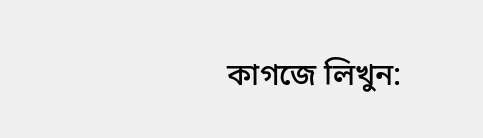কাগজে লিখুন: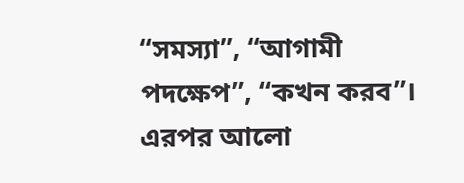“সমস্যা”, “আগামী পদক্ষেপ”, “কখন করব”। এরপর আলো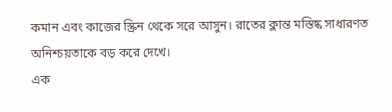কমান এবং কাজের স্ক্রিন থেকে সরে আসুন। রাতের ক্লান্ত মস্তিষ্ক সাধারণত অনিশ্চয়তাকে বড় করে দেখে।
এক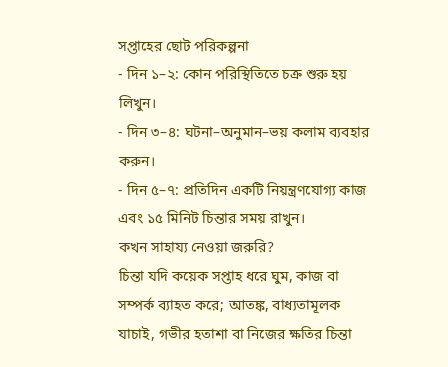সপ্তাহের ছোট পরিকল্পনা
- দিন ১–২: কোন পরিস্থিতিতে চক্র শুরু হয় লিখুন।
- দিন ৩–৪: ঘটনা–অনুমান–ভয় কলাম ব্যবহার করুন।
- দিন ৫–৭: প্রতিদিন একটি নিয়ন্ত্রণযোগ্য কাজ এবং ১৫ মিনিট চিন্তার সময় রাখুন।
কখন সাহায্য নেওয়া জরুরি?
চিন্তা যদি কয়েক সপ্তাহ ধরে ঘুম, কাজ বা সম্পর্ক ব্যাহত করে; আতঙ্ক, বাধ্যতামূলক যাচাই, গভীর হতাশা বা নিজের ক্ষতির চিন্তা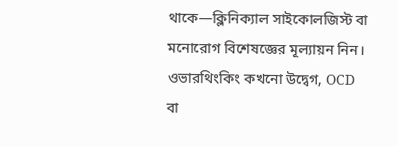থাকে—ক্লিনিক্যাল সাইকোলজিস্ট বা মনোরোগ বিশেষজ্ঞের মূল্যায়ন নিন। ওভারথিংকিং কখনো উদ্বেগ, OCD বা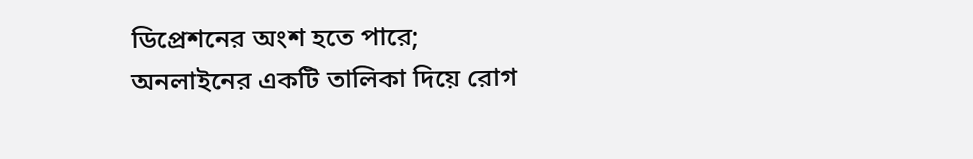ডিপ্রেশনের অংশ হতে পারে; অনলাইনের একটি তালিকা দিয়ে রোগ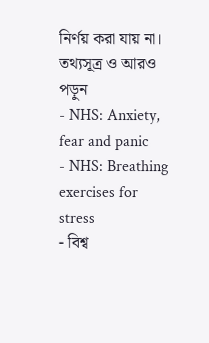নির্ণয় করা যায় না।
তথ্যসূত্র ও আরও পড়ুন
- NHS: Anxiety, fear and panic
- NHS: Breathing exercises for stress
- বিশ্ব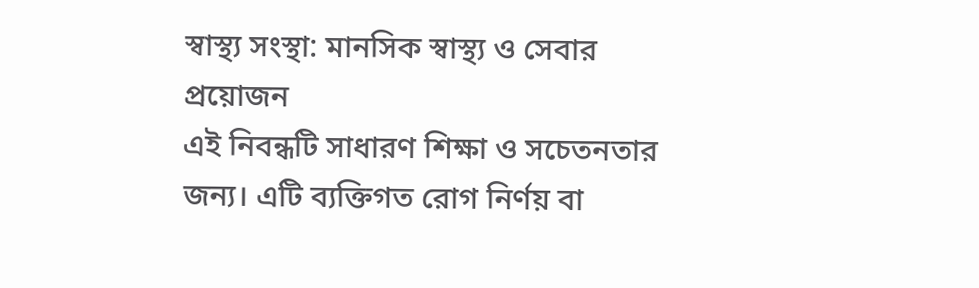স্বাস্থ্য সংস্থা: মানসিক স্বাস্থ্য ও সেবার প্রয়োজন
এই নিবন্ধটি সাধারণ শিক্ষা ও সচেতনতার জন্য। এটি ব্যক্তিগত রোগ নির্ণয় বা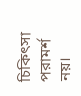চিকিৎসা পরামর্শ নয়।